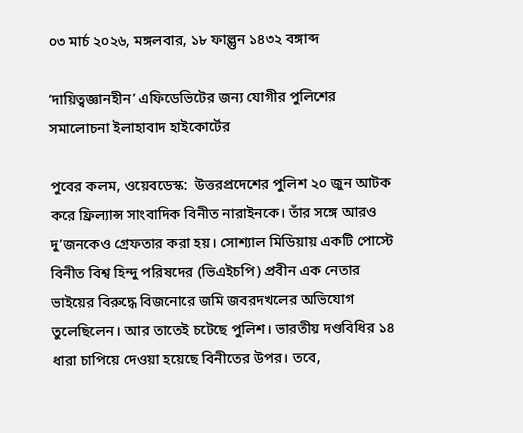০৩ মার্চ ২০২৬, মঙ্গলবার, ১৮ ফাল্গুন ১৪৩২ বঙ্গাব্দ

‘দায়িত্বজ্ঞানহীন’ এফিডেভিটের জন্য যোগীর পুলিশের সমালোচনা ইলাহাবাদ হাইকোর্টের

পুবের কলম, ওয়েবডেস্ক:  উত্তরপ্রদেশের পুলিশ ২০ জুন আটক করে ফ্রিল্যান্স সাংবাদিক বিনীত নারাইনকে। তাঁর সঙ্গে আরও দু’জনকেও গ্রেফতার করা হয়। সোশ্যাল মিডিয়ায় একটি পোস্টে বিনীত বিশ্ব হিন্দু পরিষদের (ভিএইচপি) প্রবীন এক নেতার ভাইয়ের বিরুদ্ধে বিজনোরে জমি জবরদখলের অভিযোগ তুলেছিলেন। আর তাতেই চটেছে পুলিশ। ভারতীয় দণ্ডবিধির ১৪ ধারা চাপিয়ে দেওয়া হয়েছে বিনীতের উপর। তবে,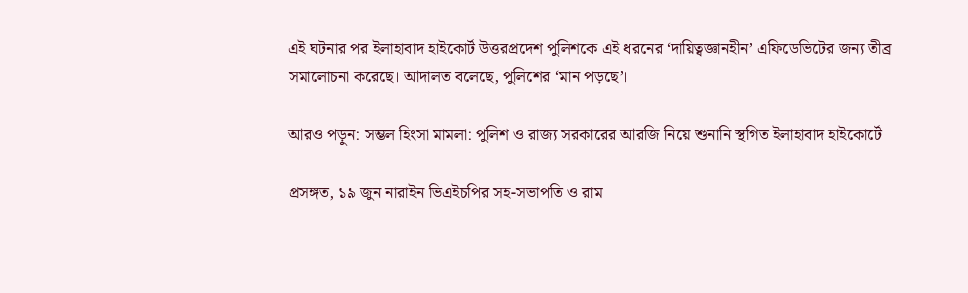এই ঘটনার পর ইলাহাবাদ হাইকোর্ট উত্তরপ্রদেশ পুলিশকে এই ধরনের ‘দায়িত্বজ্ঞানহীন’ এফিডেভিটের জন্য তীব্র সমালোচনা করেছে। আদালত বলেছে, পুলিশের ‘মান পড়ছে’।

আরও পড়ুন: সম্ভল হিংসা মামলা: পুলিশ ও রাজ্য সরকারের আরজি নিয়ে শুনানি স্থগিত ইলাহাবাদ হাইকোর্টে

প্রসঙ্গত, ১৯ জুন নারাইন ভিএইচপির সহ-সভাপতি ও রাম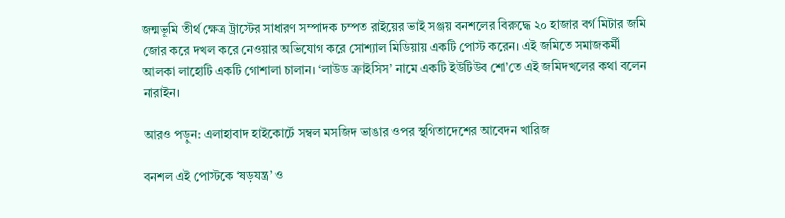জন্মভূমি তীর্থ ক্ষেত্র ট্রাস্টের সাধারণ সম্পাদক চম্পত রাইয়ের ভাই সঞ্জয় বনশলের বিরুদ্ধে ২০ হাজার বর্গ মিটার জমি জোর করে দখল করে নেওয়ার অভিযোগ করে সোশ্যাল মিডিয়ায় একটি পোস্ট করেন। এই জমিতে সমাজকর্মী আলকা লাহোটি একটি গোশালা চালান। ‘লাউড ক্রাইসিস’ নামে একটি ইউটিউব শো’তে এই জমিদখলের কথা বলেন নারাইন।

আরও পড়ুন: এলাহাবাদ হাইকোর্টে সম্বল মসজিদ ভাঙার ওপর স্থগিতাদেশের আবেদন খারিজ

বনশল এই পোস্টকে ‘ষড়যন্ত্র’ ও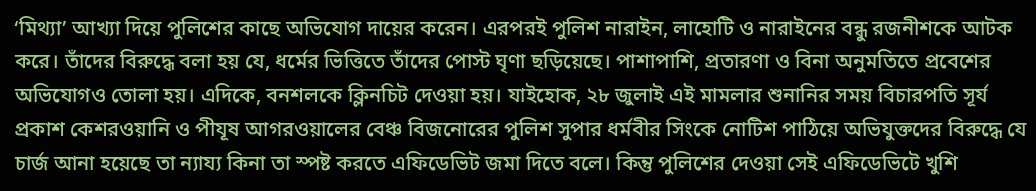‘মিথ্যা’ আখ্যা দিয়ে পুলিশের কাছে অভিযোগ দায়ের করেন। এরপরই পুলিশ নারাইন, লাহোটি ও নারাইনের বন্ধু রজনীশকে আটক করে। তাঁদের বিরুদ্ধে বলা হয় যে, ধর্মের ভিত্তিতে তাঁদের পোস্ট ঘৃণা ছড়িয়েছে। পাশাপাশি, প্রতারণা ও বিনা অনুমতিতে প্রবেশের অভিযোগও তোলা হয়। এদিকে, বনশলকে ক্লিনচিট দেওয়া হয়। যাইহোক, ২৮ জুলাই এই মামলার শুনানির সময় বিচারপতি সূর্য প্রকাশ কেশরওয়ানি ও পীযূষ আগরওয়ালের বেঞ্চ বিজনোরের পুলিশ সুপার ধর্মবীর সিংকে নোটিশ পাঠিয়ে অভিযুক্তদের বিরুদ্ধে যে চার্জ আনা হয়েছে তা ন্যায্য কিনা তা স্পষ্ট করতে এফিডেভিট জমা দিতে বলে। কিন্তু পুলিশের দেওয়া সেই এফিডেভিটে খুশি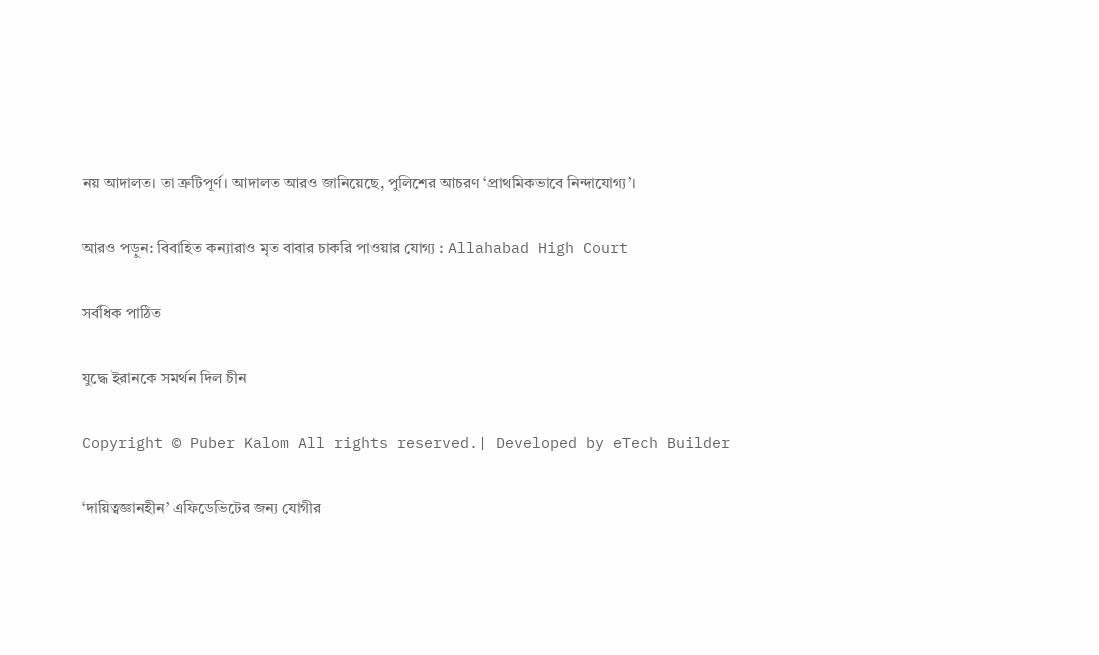নয় আদালত। তা ত্রুটিপূর্ণ। আদালত আরও জানিয়েছে, পুলিশের আচরণ ‘প্রাথমিকভাবে নিন্দাযোগ্য’।

আরও পড়ুন: বিবাহিত কন্যারাও মৃত বাবার চাকরি পাওয়ার যোগ্য : Allahabad High Court

সর্বধিক পাঠিত

যুদ্ধে ইরানকে সমর্থন দিল চীন

Copyright © Puber Kalom All rights reserved.| Developed by eTech Builder

‘দায়িত্বজ্ঞানহীন’ এফিডেভিটের জন্য যোগীর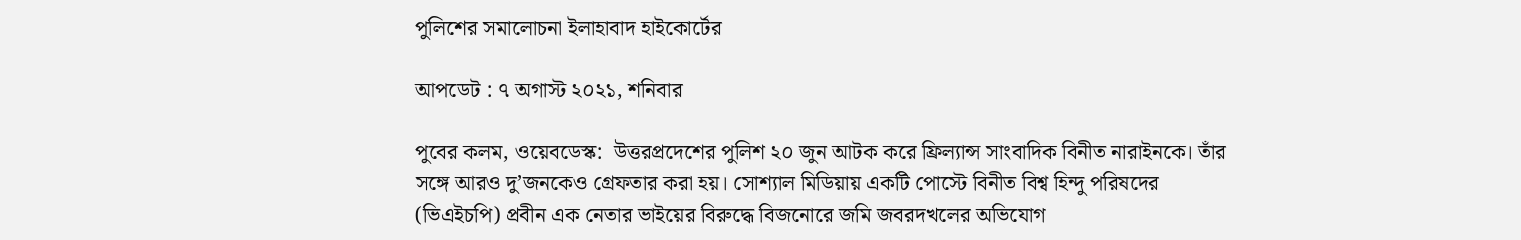পুলিশের সমালোচনা ইলাহাবাদ হাইকোর্টের

আপডেট : ৭ অগাস্ট ২০২১, শনিবার

পুবের কলম, ওয়েবডেস্ক:  উত্তরপ্রদেশের পুলিশ ২০ জুন আটক করে ফ্রিল্যান্স সাংবাদিক বিনীত নারাইনকে। তাঁর সঙ্গে আরও দু’জনকেও গ্রেফতার করা হয়। সোশ্যাল মিডিয়ায় একটি পোস্টে বিনীত বিশ্ব হিন্দু পরিষদের (ভিএইচপি) প্রবীন এক নেতার ভাইয়ের বিরুদ্ধে বিজনোরে জমি জবরদখলের অভিযোগ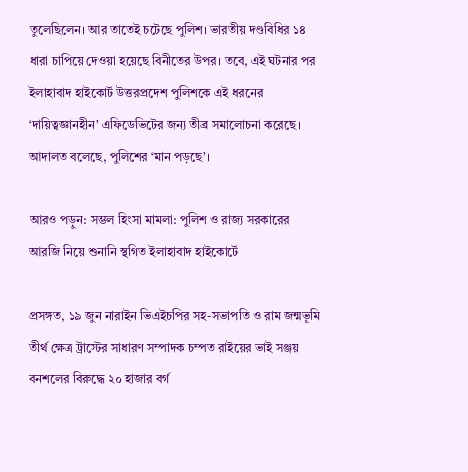তুলেছিলেন। আর তাতেই চটেছে পুলিশ। ভারতীয় দণ্ডবিধির ১৪ ধারা চাপিয়ে দেওয়া হয়েছে বিনীতের উপর। তবে, এই ঘটনার পর ইলাহাবাদ হাইকোর্ট উত্তরপ্রদেশ পুলিশকে এই ধরনের ‘দায়িত্বজ্ঞানহীন’ এফিডেভিটের জন্য তীব্র সমালোচনা করেছে। আদালত বলেছে, পুলিশের ‘মান পড়ছে’।

আরও পড়ুন: সম্ভল হিংসা মামলা: পুলিশ ও রাজ্য সরকারের আরজি নিয়ে শুনানি স্থগিত ইলাহাবাদ হাইকোর্টে

প্রসঙ্গত, ১৯ জুন নারাইন ভিএইচপির সহ-সভাপতি ও রাম জন্মভূমি তীর্থ ক্ষেত্র ট্রাস্টের সাধারণ সম্পাদক চম্পত রাইয়ের ভাই সঞ্জয় বনশলের বিরুদ্ধে ২০ হাজার বর্গ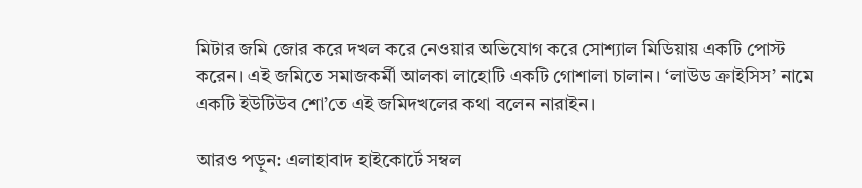মিটার জমি জোর করে দখল করে নেওয়ার অভিযোগ করে সোশ্যাল মিডিয়ায় একটি পোস্ট করেন। এই জমিতে সমাজকর্মী আলকা লাহোটি একটি গোশালা চালান। ‘লাউড ক্রাইসিস’ নামে একটি ইউটিউব শো’তে এই জমিদখলের কথা বলেন নারাইন।

আরও পড়ুন: এলাহাবাদ হাইকোর্টে সম্বল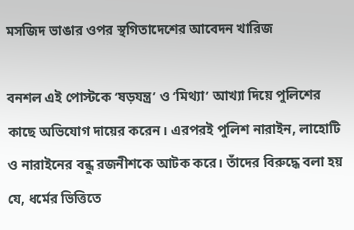মসজিদ ভাঙার ওপর স্থগিতাদেশের আবেদন খারিজ

বনশল এই পোস্টকে ‘ষড়যন্ত্র’ ও ‘মিথ্যা’ আখ্যা দিয়ে পুলিশের কাছে অভিযোগ দায়ের করেন। এরপরই পুলিশ নারাইন, লাহোটি ও নারাইনের বন্ধু রজনীশকে আটক করে। তাঁদের বিরুদ্ধে বলা হয় যে, ধর্মের ভিত্তিতে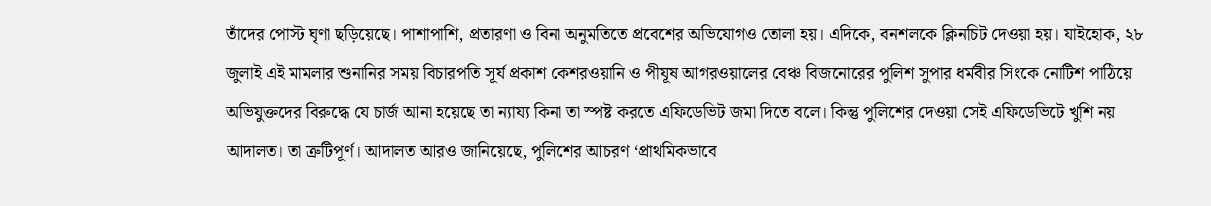তাঁদের পোস্ট ঘৃণা ছড়িয়েছে। পাশাপাশি, প্রতারণা ও বিনা অনুমতিতে প্রবেশের অভিযোগও তোলা হয়। এদিকে, বনশলকে ক্লিনচিট দেওয়া হয়। যাইহোক, ২৮ জুলাই এই মামলার শুনানির সময় বিচারপতি সূর্য প্রকাশ কেশরওয়ানি ও পীযূষ আগরওয়ালের বেঞ্চ বিজনোরের পুলিশ সুপার ধর্মবীর সিংকে নোটিশ পাঠিয়ে অভিযুক্তদের বিরুদ্ধে যে চার্জ আনা হয়েছে তা ন্যায্য কিনা তা স্পষ্ট করতে এফিডেভিট জমা দিতে বলে। কিন্তু পুলিশের দেওয়া সেই এফিডেভিটে খুশি নয় আদালত। তা ত্রুটিপূর্ণ। আদালত আরও জানিয়েছে, পুলিশের আচরণ ‘প্রাথমিকভাবে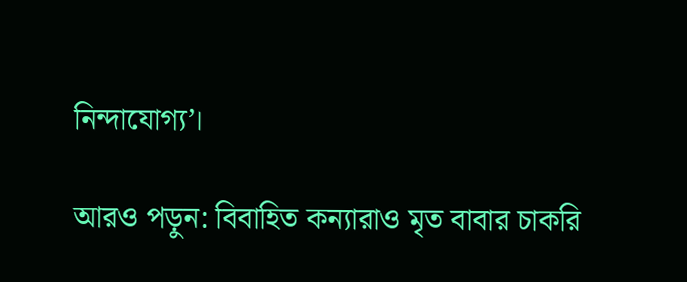নিন্দাযোগ্য’।

আরও পড়ুন: বিবাহিত কন্যারাও মৃত বাবার চাকরি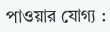পাওয়ার যোগ্য :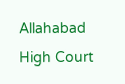Allahabad High Court